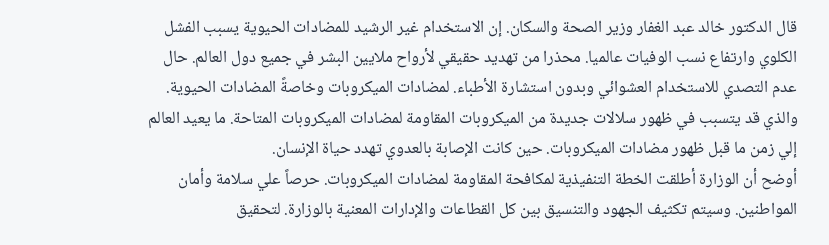قال الدكتور خالد عبد الغفار وزير الصحة والسكان. إن الاستخدام غير الرشيد للمضادات الحيوية يسبب الفشل الكلوي وارتفاع نسب الوفيات عالميا. محذرا من تهديد حقيقي لأرواح ملايين البشر في جميع دول العالم. حال عدم التصدي للاستخدام العشوائي وبدون استشارة الأطباء. لمضادات الميكروبات وخاصةً المضادات الحيوية. والذي قد يتسبب في ظهور سلالات جديدة من الميكروبات المقاومة لمضادات الميكروبات المتاحة. ما يعيد العالم إلي زمن ما قبل ظهور مضادات الميكروبات. حين كانت الإصابة بالعدوي تهدد حياة الإنسان.
أوضح أن الوزارة أطلقت الخطة التنفيذية لمكافحة المقاومة لمضادات الميكروبات. حرصاً علي سلامة وأمان المواطنين. وسيتم تكثيف الجهود والتنسيق بين كل القطاعات والإدارات المعنية بالوزارة. لتحقيق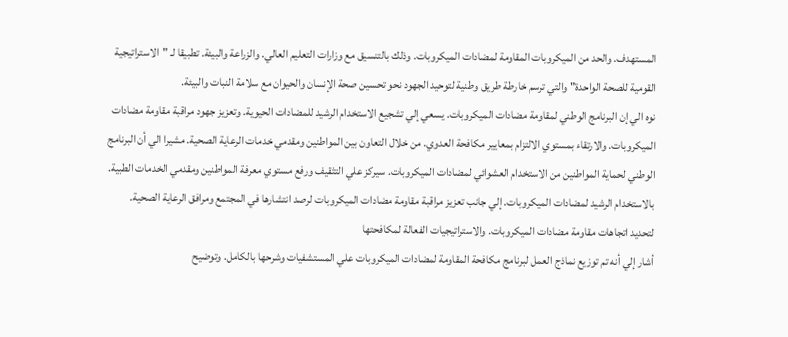المستهدف. والحد من الميكروبات المقاومة لمضادات الميكروبات. وذلك بالتنسيق مع وزارات التعليم العالي. والزراعة والبيئة. تطبيقا لـ "الاستراتيجية القومية للصحة الواحدة" والتي ترسم خارطة طريق وطنية لتوحيد الجهود نحو تحسين صحة الإنسان والحيوان مع سلامة النبات والبيئة.
نوه الي إن البرنامج الوطني لمقاومة مضادات الميكروبات. يسعي إلي تشجيع الاستخدام الرشيد للمضادات الحيوية. وتعزيز جهود مراقبة مقاومة مضادات الميكروبات. والارتقاء بمستوي الالتزام بمعايير مكافحة العدوي. من خلال التعاون بين المواطنين ومقدمي خدمات الرعاية الصحية. مشيرا الي أن البرنامج الوطني لحماية المواطنين من الاستخدام العشوائي لمضادات الميكروبات. سيركز علي التثقيف ورفع مستوي معرفة المواطنين ومقدمي الخدمات الطبية.
بالاستخدام الرشيد لمضادات الميكروبات. إلي جانب تعزيز مراقبة مقاومة مضادات الميكروبات لرصد انتشارها في المجتمع ومرافق الرعاية الصحية. لتحديد اتجاهات مقاومة مضادات الميكروبات. والاستراتيجيات الفعالة لمكافحتها
أشار إلي أنه تم توزيع نماذج العمل لبرنامج مكافحة المقاومة لمضادات الميكروبات علي المستشفيات وشرحها بالكامل. وتوضيح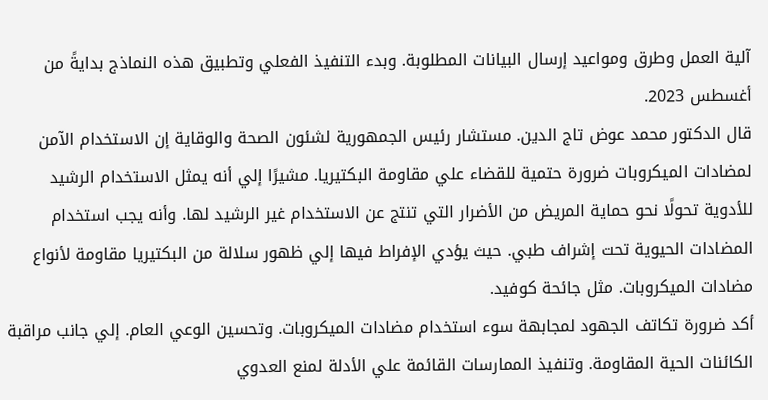آلية العمل وطرق ومواعيد إرسال البيانات المطلوبة. وبدء التنفيذ الفعلي وتطبيق هذه النماذج بدايةً من أغسطس 2023.
قال الدكتور محمد عوض تاج الدين. مستشار رئيس الجمهورية لشئون الصحة والوقاية إن الاستخدام الآمن لمضادات الميكروبات ضرورة حتمية للقضاء علي مقاومة البكتيريا. مشيرًا إلي أنه يمثل الاستخدام الرشيد للأدوية تحولًا نحو حماية المريض من الأضرار التي تنتج عن الاستخدام غير الرشيد لها. وأنه يجب استخدام المضادات الحيوية تحت إشراف طبي. حيث يؤدي الإفراط فيها إلي ظهور سلالة من البكتيريا مقاومة لأنواع مضادات الميكروبات. مثل جائحة كوفيد.
أكد ضرورة تكاتف الجهود لمجابهة سوء استخدام مضادات الميكروبات. وتحسين الوعي العام. إلي جانب مراقبة الكائنات الحية المقاومة. وتنفيذ الممارسات القائمة علي الأدلة لمنع العدوي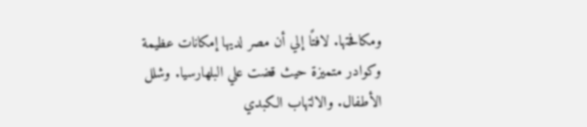ومكافحتها. لافتًا إلي أن مصر لديها إمكانات عظيمة وكوادر متميزة حيث قضت علي البلهارسيا. وشلل الأطفال. والالتهاب الكبدي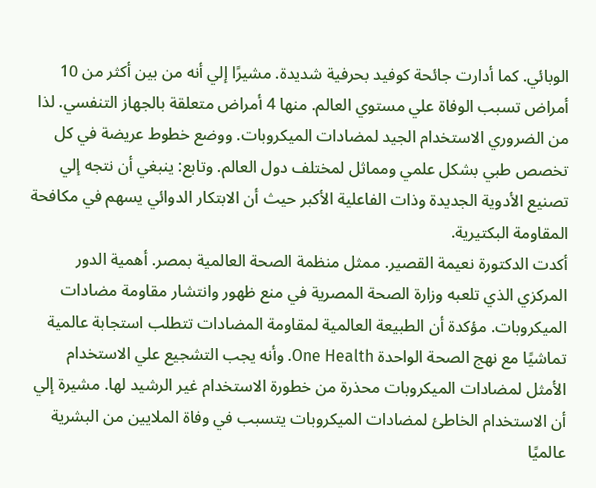الوبائي. كما أدارت جائحة كوفيد بحرفية شديدة. مشيرًا إلي أنه من بين أكثر من 10 أمراض تسبب الوفاة علي مستوي العالم. منها 4 أمراض متعلقة بالجهاز التنفسي. لذا من الضروري الاستخدام الجيد لمضادات الميكروبات. ووضع خطوط عريضة في كل تخصص طبي بشكل علمي ومماثل لمختلف دول العالم. وتابع: ينبغي أن نتجه إلي تصنيع الأدوية الجديدة وذات الفاعلية الأكبر حيث أن الابتكار الدوائي يسهم في مكافحة المقاومة البكتيرية.
أكدت الدكتورة نعيمة القصير. ممثل منظمة الصحة العالمية بمصر. أهمية الدور المركزي الذي تلعبه وزارة الصحة المصرية في منع ظهور وانتشار مقاومة مضادات الميكروبات. مؤكدة أن الطبيعة العالمية لمقاومة المضادات تتطلب استجابة عالمية تماشيًا مع نهج الصحة الواحدة One Health. وأنه يجب التشجيع علي الاستخدام الأمثل لمضادات الميكروبات محذرة من خطورة الاستخدام غير الرشيد لها. مشيرة إلي أن الاستخدام الخاطئ لمضادات الميكروبات يتسبب في وفاة الملايين من البشرية عالميًا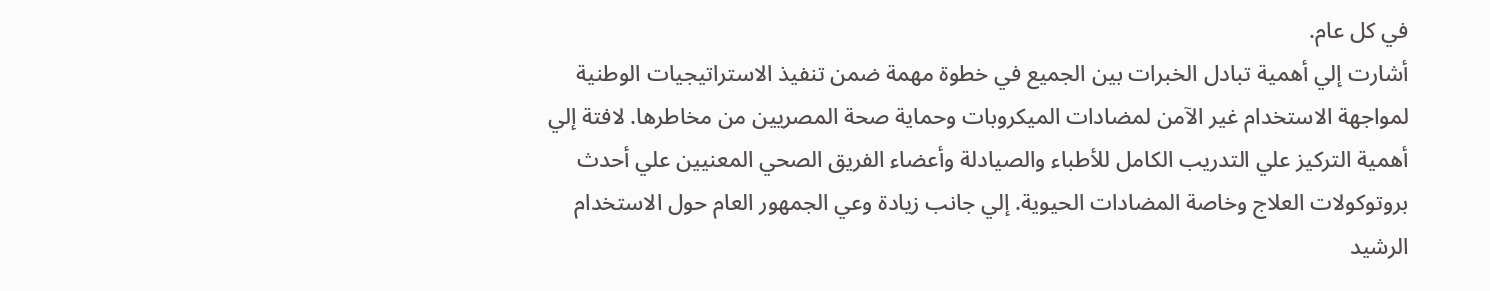في كل عام.
أشارت إلي أهمية تبادل الخبرات بين الجميع في خطوة مهمة ضمن تنفيذ الاستراتيجيات الوطنية لمواجهة الاستخدام غير الآمن لمضادات الميكروبات وحماية صحة المصريين من مخاطرها. لافتة إلي أهمية التركيز علي التدريب الكامل للأطباء والصيادلة وأعضاء الفريق الصحي المعنيين علي أحدث بروتوكولات العلاج وخاصة المضادات الحيوية. إلي جانب زيادة وعي الجمهور العام حول الاستخدام الرشيد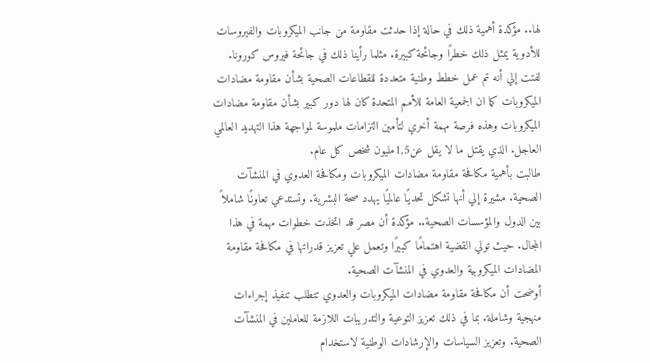لها.. مؤكدة أهمية ذلك في حالة إذا حدثت مقاومة من جانب الميكروبات والفيروسات للأدوية يمثل ذلك خطرًا وجائحة كبيرة. مثلما رأينا ذلك في جائحة فيروس كورونا.
لفتت إلي أنه تم عمل خطط وطنية متعددة للقطاعات الصحية بشأن مقاومة مضادات الميكروبات كما ان الجمعية العامة للأمم المتحدة كان لها دور كبير بشأن مقاومة مضادات الميكروبات وهذه فرصة مهمة أخري لتأمين التزامات ملموسة لمواجهة هذا التهديد العالمي العاجل. الذي يقتل ما لا يقل عن1,5مليون شخص كل عام.
طالبت بأهمية مكافحة مقاومة مضادات الميكروبات ومكافحة العدوي في المنشآت الصحية. مشيرة إلي أنها تشكل تحديًا عالميًا يهدد صحة البشرية. وتستدعي تعاونًا شاملاً بين الدول والمؤسسات الصحية.. مؤكدة أن مصر قد اتخذت خطوات مهمة في هذا المجال. حيث تولي القضية اهتمامًا كبيرًا وتعمل علي تعزيز قدراتها في مكافحة مقاومة المضادات الميكروبية والعدوي في المنشآت الصحية.
أوضحت أن مكافحة مقاومة مضادات الميكروبات والعدوي تتطلب تنفيذ إجراءات منهجية وشاملة. بما في ذلك تعزيز التوعية والتدريبات اللازمة للعاملين في المنشآت الصحية. وتعزيز السياسات والإرشادات الوطنية لاستخدام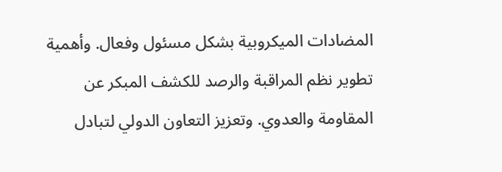المضادات الميكروبية بشكل مسئول وفعال. وأهمية تطوير نظم المراقبة والرصد للكشف المبكر عن المقاومة والعدوي. وتعزيز التعاون الدولي لتبادل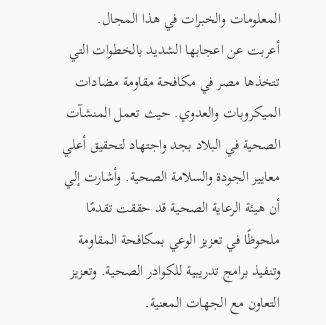المعلومات والخبرات في هذا المجال.
أعربت عن اعجابها الشديد بالخطوات التي تتخذها مصر في مكافحة مقاومة مضادات الميكروبات والعدوي. حيث تعمل المنشآت الصحية في البلاد بجد واجتهاد لتحقيق أعلي معايير الجودة والسلامة الصحية. وأشارت إلي أن هيئة الرعاية الصحية قد حققت تقدمًا ملحوظًا في تعزيز الوعي بمكافحة المقاومة وتنفيذ برامج تدريبية للكوادر الصحية. وتعزيز التعاون مع الجهات المعنية.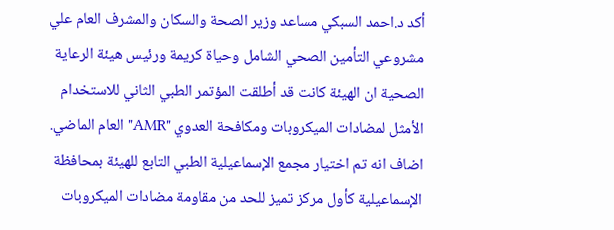أكد د.احمد السبكي مساعد وزير الصحة والسكان والمشرف العام علي مشروعي التأمين الصحي الشامل وحياة كريمة ورئيس هيئة الرعاية الصحية ان الهيئة كانت قد أطلقت المؤتمر الطبي الثاني للاستخدام الأمثل لمضادات الميكروبات ومكافحة العدوي "AMR" العام الماضي.
اضاف انه تم اختيار مجمع الإسماعيلية الطبي التابع للهيئة بمحافظة الإسماعيلية كأول مركز تميز للحد من مقاومة مضادات الميكروبات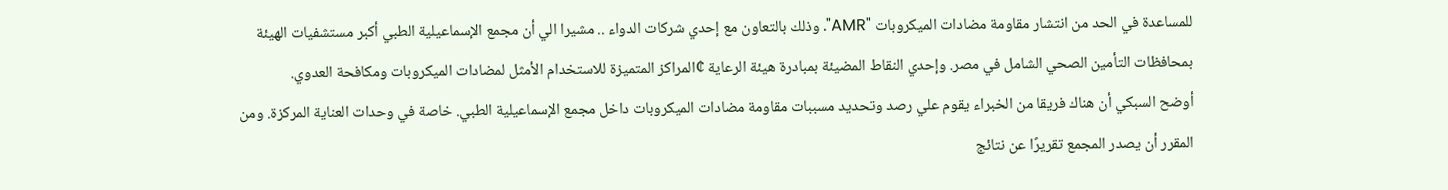للمساعدة في الحد من انتشار مقاومة مضادات الميكروبات "AMR". وذلك بالتعاون مع إحدي شركات الدواء .. مشيرا الي أن مجمع الإسماعيلية الطبي أكبر مستشفيات الهيئة بمحافظات التأمين الصحي الشامل في مصر. وإحدي النقاط المضيئة بمبادرة هيئة الرعاية ¢المراكز المتميزة للاستخدام الأمثل لمضادات الميكروبات ومكافحة العدوي.
أوضح السبكي أن هناك فريقا من الخبراء يقوم علي رصد وتحديد مسببات مقاومة مضادات الميكروبات داخل مجمع الإسماعيلية الطبي. خاصة في وحدات العناية المركزة. ومن المقرر أن يصدر المجمع تقريرًا عن نتائج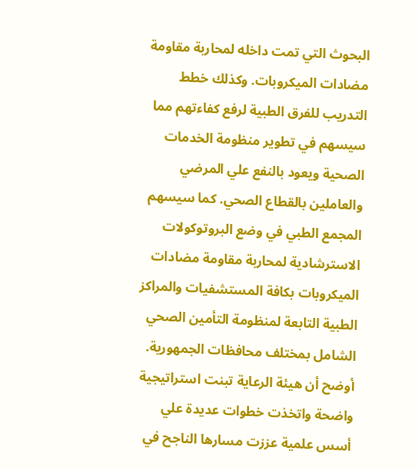البحوث التي تمت داخله لمحاربة مقاومة مضادات الميكروبات. وكذلك خطط التدريب للفرق الطبية لرفع كفاءتهم مما سيسهم في تطوير منظومة الخدمات الصحية ويعود بالنفع علي المرضي والعاملين بالقطاع الصحي. كما سيسهم المجمع الطبي في وضع البروتوكولات الاسترشادية لمحاربة مقاومة مضادات الميكروبات بكافة المستشفيات والمراكز الطبية التابعة لمنظومة التأمين الصحي الشامل بمختلف محافظات الجمهورية.
أوضح أن هيئة الرعاية تبنت استراتيجية واضحة واتخذت خطوات عديدة علي أسس علمية عززت مسارها الناجح في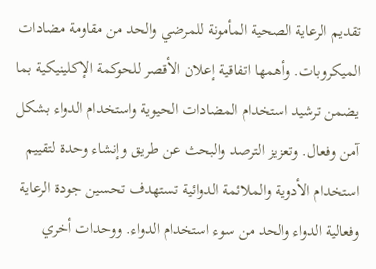تقديم الرعاية الصحية المأمونة للمرضي والحد من مقاومة مضادات الميكروبات. وأهمها اتفاقية إعلان الأقصر للحوكمة الإكلينيكية بما يضمن ترشيد استخدام المضادات الحيوية واستخدام الدواء بشكل آمن وفعال. وتعزيز الترصد والبحث عن طريق وإنشاء وحدة لتقييم استخدام الأدوية والملائمة الدوائية تستهدف تحسين جودة الرعاية وفعالية الدواء والحد من سوء استخدام الدواء. ووحدات أخري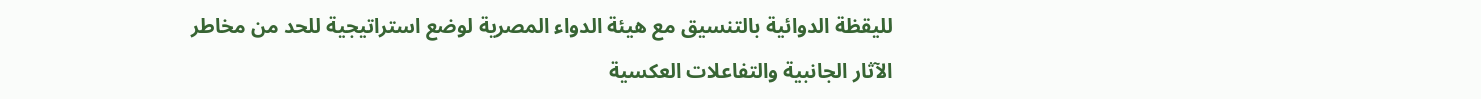لليقظة الدوائية بالتنسيق مع هيئة الدواء المصرية لوضع استراتيجية للحد من مخاطر الآثار الجانبية والتفاعلات العكسية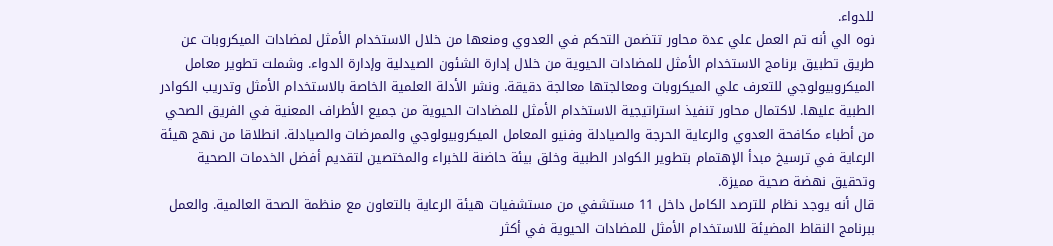للدواء.
نوه الي أنه تم العمل علي عدة محاور تتضمن التحكم في العدوي ومنعها من خلال الاستخدام الأمثل لمضادات الميكروبات عن طريق تطبيق برنامج الاستخدام الأمثل للمضادات الحيوية من خلال إدارة الشئون الصيدلية وإدارة الدواء. وشملت تطوير معامل الميكروبيولوجي للتعرف علي الميكروبات ومعالجتها معالجة دقيقة. ونشر الأدلة العلمية الخاصة بالاستخدام الأمثل وتدريب الكوادر الطبية عليها. لاكتمال محاور تنفيذ استراتيجية الاستخدام الأمثل للمضادات الحيوية من جميع الأطراف المعنية في الفريق الصحي من أطباء مكافحة العدوي والرعاية الحرجة والصيادلة وفنيو المعامل الميكروبيولوجي والممرضات والصيادلة. انطلاقا من نهج هيئة الرعاية في ترسيخ مبدأ الإهتمام بتطوير الكوادر الطبية وخلق بيئة حاضنة للخبراء والمختصين لتقديم أفضل الخدمات الصحية وتحقيق نهضة صحية مميزة.
قال أنه يوجد نظام للترصد الكامل داخل 11 مستشفي من مستشفيات هيئة الرعاية بالتعاون مع منظمة الصحة العالمية. والعمل ببرنامج النقاط المضيئة للاستخدام الأمثل للمضادات الحيوية في أكثر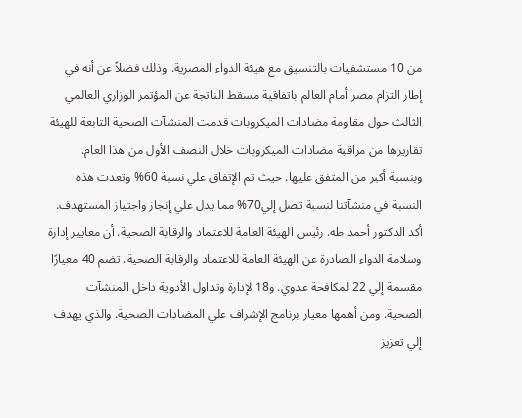من 10 مستشفيات بالتنسيق مع هيئة الدواء المصرية. وذلك فضلاً عن أنه في إطار التزام مصر أمام العالم باتفاقية مسقط الناتجة عن المؤتمر الوزاري العالمي الثالث حول مقاومة مضادات الميكروبات قدمت المنشآت الصحية التابعة للهيئة تقاريرها من مراقبة مضادات الميكروبات خلال النصف الأول من هذا العام. وبنسبة أكبر من المتفق عليها. حيث تم الإتفاق علي نسبة 60% وتعدت هذه النسبة في منشآتنا لنسبة تصل إلي70% مما يدل علي إنجاز واجتياز المستهدف.
أكد الدكتور أحمد طه. رئيس الهيئة العامة للاعتماد والرقابة الصحية. أن معايير إدارة وسلامة الدواء الصادرة عن الهيئة العامة للاعتماد والرقابة الصحية. تضم 40 معيارًا مقسمة إلي 22 لمكافحة عدوي. و18 لإدارة وتداول الأدوية داخل المنشآت الصحية. ومن أهمها معيار برنامج الإشراف علي المضادات الصحية. والذي يهدف إلي تعزيز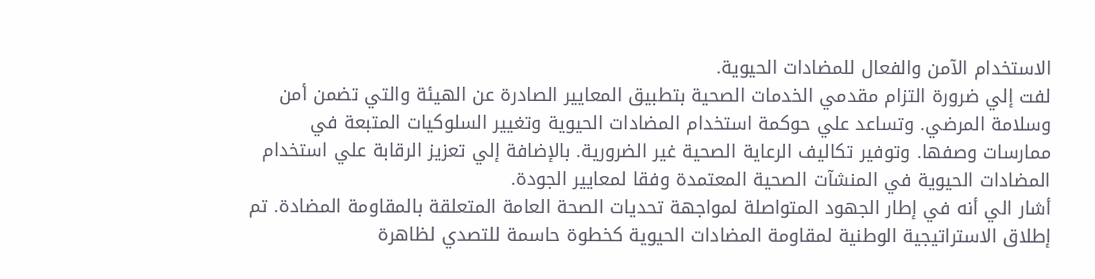الاستخدام الآمن والفعال للمضادات الحيوية.
لفت إلي ضرورة التزام مقدمي الخدمات الصحية بتطبيق المعايير الصادرة عن الهيئة والتي تضمن أمن وسلامة المرضي. وتساعد علي حوكمة استخدام المضادات الحيوية وتغيير السلوكيات المتبعة في ممارسات وصفها. وتوفير تكاليف الرعاية الصحية غير الضرورية. بالإضافة إلي تعزيز الرقابة علي استخدام المضادات الحيوية في المنشآت الصحية المعتمدة وفقا لمعايير الجودة.
أشار الي أنه في إطار الجهود المتواصلة لمواجهة تحديات الصحة العامة المتعلقة بالمقاومة المضادة. تم إطلاق الاستراتيجية الوطنية لمقاومة المضادات الحيوية كخطوة حاسمة للتصدي لظاهرة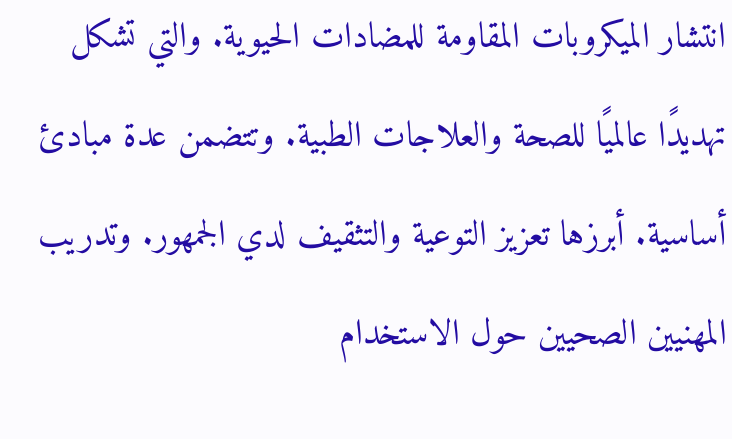انتشار الميكروبات المقاومة للمضادات الحيوية. والتي تشكل تهديدًا عالميًا للصحة والعلاجات الطبية. وتتضمن عدة مبادئ أساسية. أبرزها تعزيز التوعية والتثقيف لدي الجمهور. وتدريب المهنيين الصحيين حول الاستخدام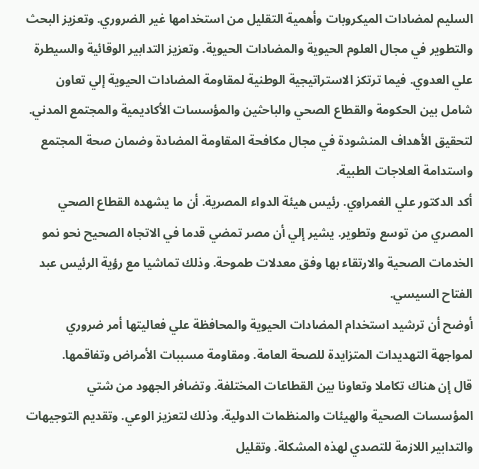السليم لمضادات الميكروبات وأهمية التقليل من استخدامها غير الضروري. وتعزيز البحث والتطوير في مجال العلوم الحيوية والمضادات الحيوية. وتعزيز التدابير الوقائية والسيطرة علي العدوي. فيما ترتكز الاستراتيجية الوطنية لمقاومة المضادات الحيوية إلي تعاون شامل بين الحكومة والقطاع الصحي والباحثين والمؤسسات الأكاديمية والمجتمع المدني. لتحقيق الأهداف المنشودة في مجال مكافحة المقاومة المضادة وضمان صحة المجتمع واستدامة العلاجات الطبية.
أكد الدكتور علي الغمراوي. رئيس هيئة الدواء المصرية. أن ما يشهده القطاع الصحي المصري من توسع وتطوير. يشير إلي أن مصر تمضي قدما في الاتجاه الصحيح نحو نمو الخدمات الصحية والارتقاء بها وفق معدلات طموحة. وذلك تماشيا مع رؤية الرئيس عبد الفتاح السيسي.
أوضح أن ترشيد استخدام المضادات الحيوية والمحافظة علي فعاليتها أمر ضروري لمواجهة التهديدات المتزايدة للصحة العامة. ومقاومة مسببات الأمراض وتفاقمها.
قال إن هناك تكاملا وتعاونا بين القطاعات المختلفة. وتضافر الجهود من شتي المؤسسات الصحية والهيئات والمنظمات الدولية. وذلك لتعزيز الوعي. وتقديم التوجيهات والتدابير اللازمة للتصدي لهذه المشكلة. وتقليل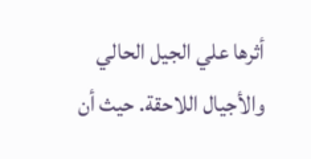أثرها علي الجيل الحالي والأجيال اللاحقة. حيث أن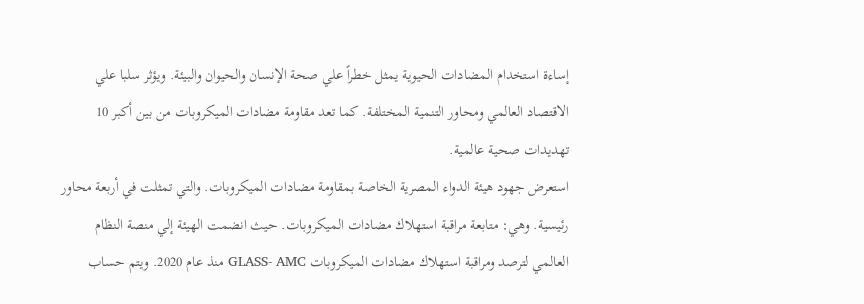إساءة استخدام المضادات الحيوية يمثل خطراً علي صحة الإنسان والحيوان والبيئة. ويؤثر سلبا علي الاقتصاد العالمي ومحاور التنمية المختلفة. كما تعد مقاومة مضادات الميكروبات من بين أكبر 10 تهديدات صحية عالمية.
استعرض جهود هيئة الدواء المصرية الخاصة بمقاومة مضادات الميكروبات. والتي تمثلت في أربعة محاور رئيسية. وهي: متابعة مراقبة استهلاك مضادات الميكروبات. حيث انضمت الهيئة إلي منصة النظام العالمي لترصد ومراقبة استهلاك مضادات الميكروبات GLASS- AMC منذ عام 2020. ويتم حساب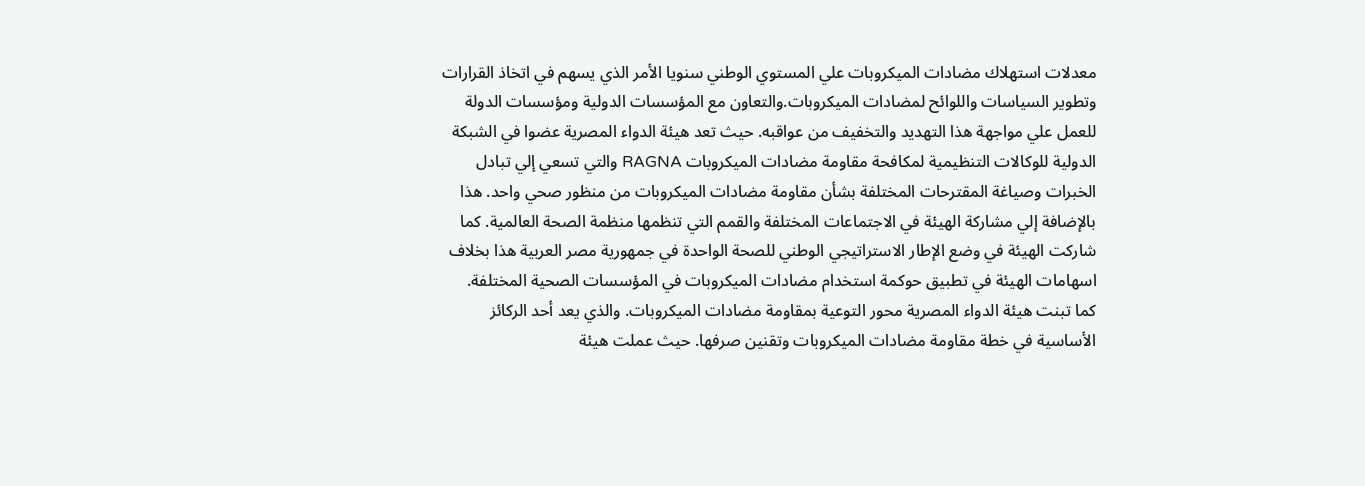معدلات استهلاك مضادات الميكروبات علي المستوي الوطني سنويا الأمر الذي يسهم في اتخاذ القرارات وتطوير السياسات واللوائح لمضادات الميكروبات.والتعاون مع المؤسسات الدولية ومؤسسات الدولة للعمل علي مواجهة هذا التهديد والتخفيف من عواقبه. حيث تعد هيئة الدواء المصرية عضوا في الشبكة الدولية للوكالات التنظيمية لمكافحة مقاومة مضادات الميكروبات RAGNA والتي تسعي إلي تبادل الخبرات وصياغة المقترحات المختلفة بشأن مقاومة مضادات الميكروبات من منظور صحي واحد. هذا بالإضافة إلي مشاركة الهيئة في الاجتماعات المختلفة والقمم التي تنظمها منظمة الصحة العالمية. كما شاركت الهيئة في وضع الإطار الاستراتيجي الوطني للصحة الواحدة في جمهورية مصر العربية هذا بخلاف اسهامات الهيئة في تطبيق حوكمة استخدام مضادات الميكروبات في المؤسسات الصحية المختلفة.
كما تبنت هيئة الدواء المصرية محور التوعية بمقاومة مضادات الميكروبات. والذي يعد أحد الركائز الأساسية في خطة مقاومة مضادات الميكروبات وتقنين صرفها. حيث عملت هيئة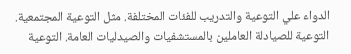الدواء علي التوعية والتدريب للفئات المختلفة. مثل التوعية المجتمعية. التوعية للصيادلة العاملين بالمستشفيات والصيدليات العامة. التوعية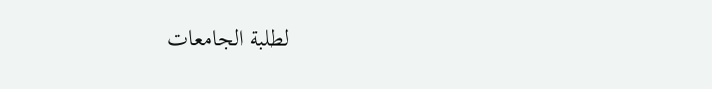لطلبة الجامعات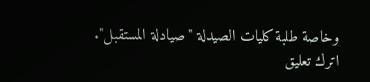وخاصة طلبة كليات الصيدلة "صيادلة المستقبل".
اترك تعليق